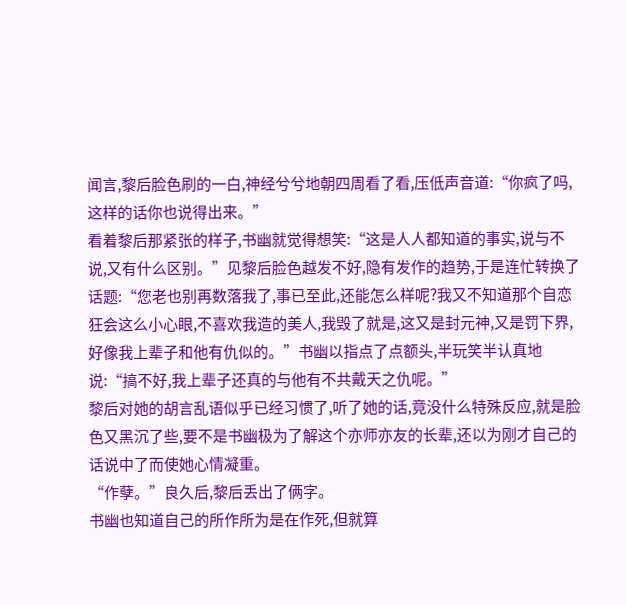闻言,黎后脸色刷的一白,神经兮兮地朝四周看了看,压低声音道:“你疯了吗,这样的话你也说得出来。”
看着黎后那紧张的样子,书幽就觉得想笑:“这是人人都知道的事实,说与不说,又有什么区别。”见黎后脸色越发不好,隐有发作的趋势,于是连忙转换了话题:“您老也别再数落我了,事已至此,还能怎么样呢?我又不知道那个自恋狂会这么小心眼,不喜欢我造的美人,我毁了就是,这又是封元神,又是罚下界,好像我上辈子和他有仇似的。”书幽以指点了点额头,半玩笑半认真地说:“搞不好,我上辈子还真的与他有不共戴天之仇呢。”
黎后对她的胡言乱语似乎已经习惯了,听了她的话,竟没什么特殊反应,就是脸色又黑沉了些,要不是书幽极为了解这个亦师亦友的长辈,还以为刚才自己的话说中了而使她心情凝重。
“作孽。”良久后,黎后丢出了俩字。
书幽也知道自己的所作所为是在作死,但就算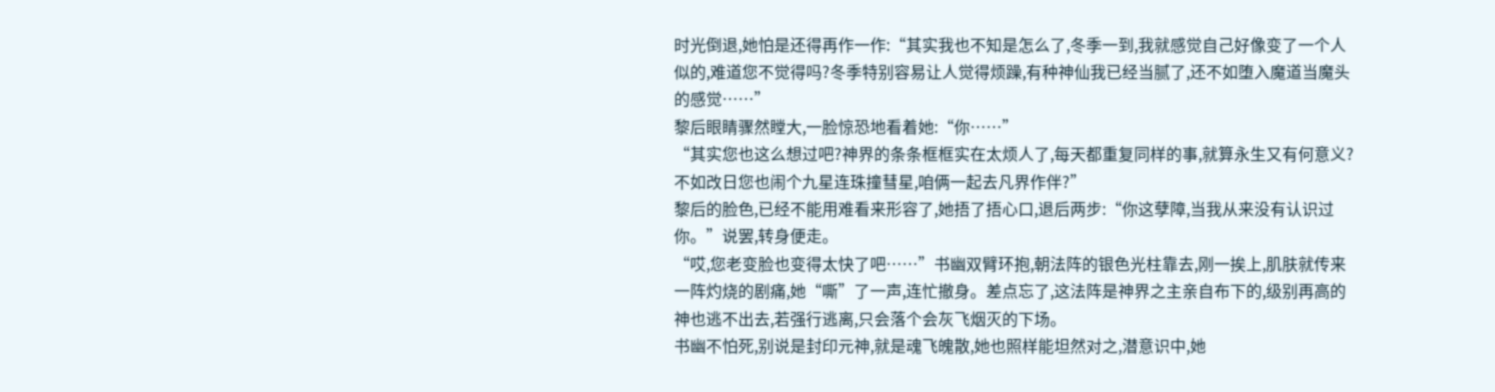时光倒退,她怕是还得再作一作:“其实我也不知是怎么了,冬季一到,我就感觉自己好像变了一个人似的,难道您不觉得吗?冬季特别容易让人觉得烦躁,有种神仙我已经当腻了,还不如堕入魔道当魔头的感觉……”
黎后眼睛骤然瞠大,一脸惊恐地看着她:“你……”
“其实您也这么想过吧?神界的条条框框实在太烦人了,每天都重复同样的事,就算永生又有何意义?不如改日您也闹个九星连珠撞彗星,咱俩一起去凡界作伴?”
黎后的脸色,已经不能用难看来形容了,她捂了捂心口,退后两步:“你这孽障,当我从来没有认识过你。”说罢,转身便走。
“哎,您老变脸也变得太快了吧……”书幽双臂环抱,朝法阵的银色光柱靠去,刚一挨上,肌肤就传来一阵灼烧的剧痛,她“嘶”了一声,连忙撤身。差点忘了,这法阵是神界之主亲自布下的,级别再高的神也逃不出去,若强行逃离,只会落个会灰飞烟灭的下场。
书幽不怕死,别说是封印元神,就是魂飞魄散,她也照样能坦然对之,潜意识中,她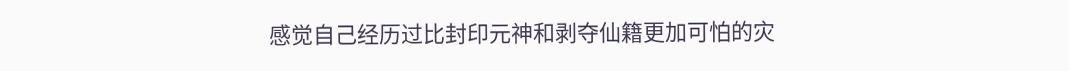感觉自己经历过比封印元神和剥夺仙籍更加可怕的灾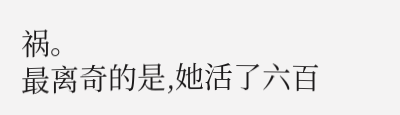祸。
最离奇的是,她活了六百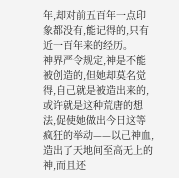年,却对前五百年一点印象都没有,能记得的,只有近一百年来的经历。
神界严令规定,神是不能被创造的,但她却莫名觉得,自己就是被造出来的,或许就是这种荒唐的想法,促使她做出今日这等疯狂的举动——以己神血,造出了天地间至高无上的神,而且还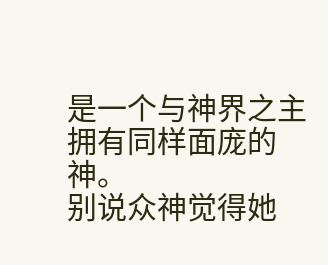是一个与神界之主拥有同样面庞的神。
别说众神觉得她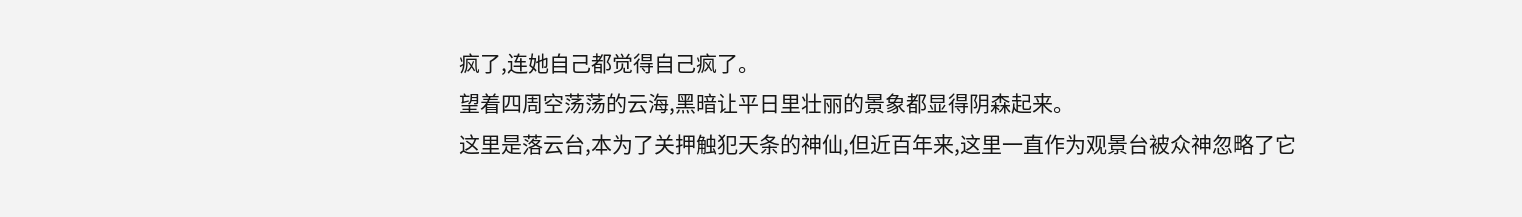疯了,连她自己都觉得自己疯了。
望着四周空荡荡的云海,黑暗让平日里壮丽的景象都显得阴森起来。
这里是落云台,本为了关押触犯天条的神仙,但近百年来,这里一直作为观景台被众神忽略了它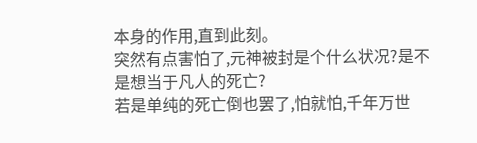本身的作用,直到此刻。
突然有点害怕了,元神被封是个什么状况?是不是想当于凡人的死亡?
若是单纯的死亡倒也罢了,怕就怕,千年万世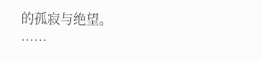的孤寂与绝望。
……